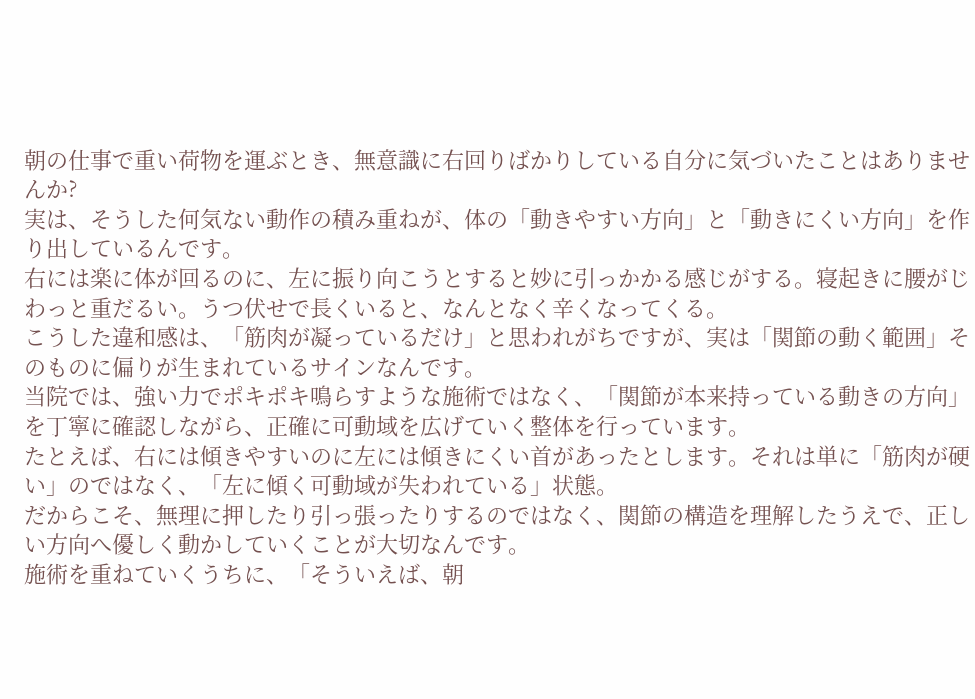朝の仕事で重い荷物を運ぶとき、無意識に右回りばかりしている自分に気づいたことはありませんか?
実は、そうした何気ない動作の積み重ねが、体の「動きやすい方向」と「動きにくい方向」を作り出しているんです。
右には楽に体が回るのに、左に振り向こうとすると妙に引っかかる感じがする。寝起きに腰がじわっと重だるい。うつ伏せで長くいると、なんとなく辛くなってくる。
こうした違和感は、「筋肉が凝っているだけ」と思われがちですが、実は「関節の動く範囲」そのものに偏りが生まれているサインなんです。
当院では、強い力でポキポキ鳴らすような施術ではなく、「関節が本来持っている動きの方向」を丁寧に確認しながら、正確に可動域を広げていく整体を行っています。
たとえば、右には傾きやすいのに左には傾きにくい首があったとします。それは単に「筋肉が硬い」のではなく、「左に傾く可動域が失われている」状態。
だからこそ、無理に押したり引っ張ったりするのではなく、関節の構造を理解したうえで、正しい方向へ優しく動かしていくことが大切なんです。
施術を重ねていくうちに、「そういえば、朝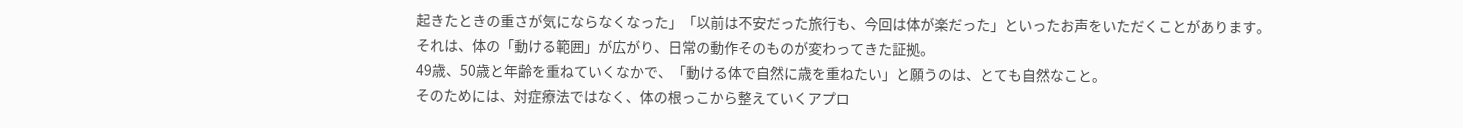起きたときの重さが気にならなくなった」「以前は不安だった旅行も、今回は体が楽だった」といったお声をいただくことがあります。
それは、体の「動ける範囲」が広がり、日常の動作そのものが変わってきた証拠。
49歳、50歳と年齢を重ねていくなかで、「動ける体で自然に歳を重ねたい」と願うのは、とても自然なこと。
そのためには、対症療法ではなく、体の根っこから整えていくアプロ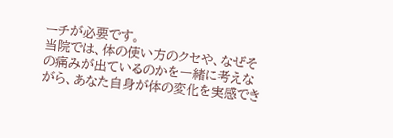ーチが必要です。
当院では、体の使い方のクセや、なぜその痛みが出ているのかを一緒に考えながら、あなた自身が体の変化を実感でき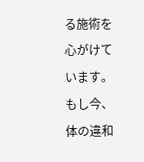る施術を心がけています。
もし今、体の違和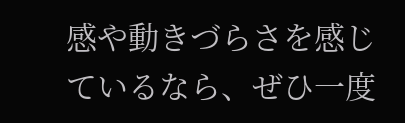感や動きづらさを感じているなら、ぜひ一度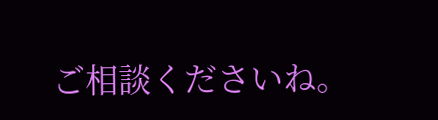ご相談くださいね。